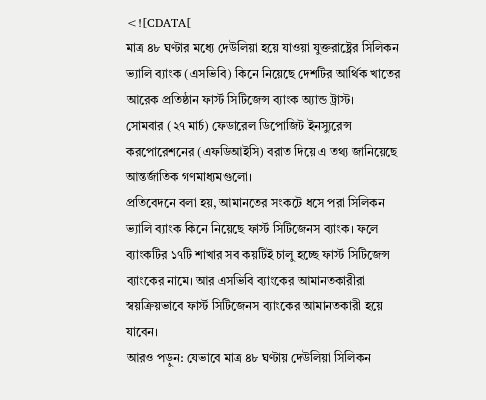<![CDATA[
মাত্র ৪৮ ঘণ্টার মধ্যে দেউলিয়া হয়ে যাওয়া যুক্তরাষ্ট্রের সিলিকন ভ্যালি ব্যাংক (এসভিবি) কিনে নিয়েছে দেশটির আর্থিক খাতের আরেক প্রতিষ্ঠান ফার্স্ট সিটিজেন্স ব্যাংক অ্যান্ড ট্রাস্ট।
সোমবার (২৭ মার্চ) ফেডারেল ডিপোজিট ইনস্যুরেন্স করপোরেশনের (এফডিআইসি) বরাত দিয়ে এ তথ্য জানিয়েছে আন্তর্জাতিক গণমাধ্যমগুলো।
প্রতিবেদনে বলা হয়, আমানতের সংকটে ধসে পরা সিলিকন ভ্যালি ব্যাংক কিনে নিয়েছে ফার্স্ট সিটিজেনস ব্যাংক। ফলে ব্যাংকটির ১৭টি শাখার সব কয়টিই চালু হচ্ছে ফার্স্ট সিটিজেন্স ব্যাংকের নামে। আর এসভিবি ব্যাংকের আমানতকারীরা স্বয়ক্রিয়ভাবে ফার্স্ট সিটিজেনস ব্যাংকের আমানতকারী হয়ে যাবেন।
আরও পড়ুন: যেভাবে মাত্র ৪৮ ঘণ্টায় দেউলিয়া সিলিকন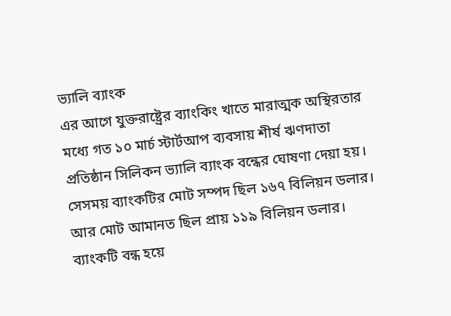ভ্যালি ব্যাংক
এর আগে যুক্তরাষ্ট্রের ব্যাংকিং খাতে মারাত্মক অস্থিরতার মধ্যে গত ১০ মার্চ স্টার্টআপ ব্যবসায় শীর্ষ ঋণদাতা প্রতিষ্ঠান সিলিকন ভ্যালি ব্যাংক বন্ধের ঘোষণা দেয়া হয়। সেসময় ব্যাংকটির মোট সম্পদ ছিল ১৬৭ বিলিয়ন ডলার। আর মোট আমানত ছিল প্রায় ১১৯ বিলিয়ন ডলার।
ব্যাংকটি বন্ধ হয়ে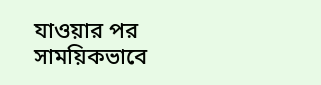যাওয়ার পর সাময়িকভাবে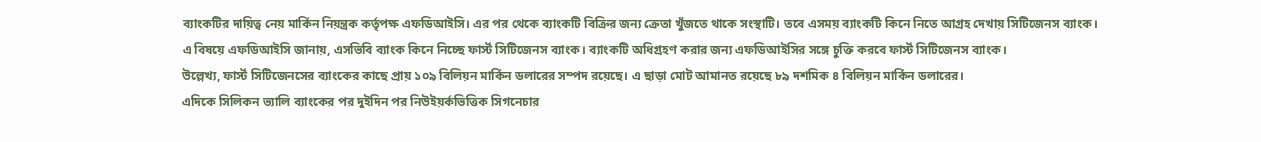ব্যাংকটির দায়িত্ব নেয় মার্কিন নিয়ন্ত্রক কর্তৃপক্ষ এফডিআইসি। এর পর থেকে ব্যাংকটি বিক্রির জন্য ক্রেতা খুঁজতে থাকে সংস্থাটি। তবে এসময় ব্যাংকটি কিনে নিতে আগ্রহ দেখায় সিটিজেনস ব্যাংক।
এ বিষয়ে এফডিআইসি জানায়, এসভিবি ব্যাংক কিনে নিচ্ছে ফার্স্ট সিটিজেনস ব্যাংক। ব্যাংকটি অধিগ্রহণ করার জন্য এফডিআইসির সঙ্গে চুক্তি করবে ফার্স্ট সিটিজেনস ব্যাংক।
উল্লেখ্য, ফার্স্ট সিটিজেনসের ব্যাংকের কাছে প্রায় ১০৯ বিলিয়ন মার্কিন ডলারের সম্পদ রয়েছে। এ ছাড়া মোট আমানত রয়েছে ৮৯ দশমিক ৪ বিলিয়ন মার্কিন ডলারের।
এদিকে সিলিকন ভ্যালি ব্যাংকের পর দুইদিন পর নিউইয়র্কভিত্তিক সিগনেচার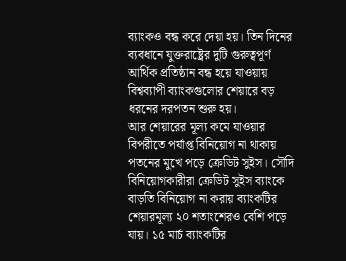ব্যাংকও বন্ধ করে দেয়া হয়। তিন দিনের ব্যবধানে যুক্তরাষ্ট্রের দুটি গুরুত্বপূর্ণ আর্থিক প্রতিষ্ঠান বন্ধ হয়ে যাওয়ায় বিশ্বব্যাপী ব্যাংকগুলোর শেয়ারে বড় ধরনের দরপতন শুরু হয়।
আর শেয়ারের মূল্য কমে যাওয়ার বিপরীতে পর্যাপ্ত বিনিয়োগ না থাকায় পতনের মুখে পড়ে ক্রেডিট সুইস। সৌদি বিনিয়োগকারীরা ক্রেডিট সুইস ব্যাংকে বাড়তি বিনিয়োগ না করায় ব্যাংকটির শেয়ারমূল্য ২০ শতাংশেরও বেশি পড়ে যায়। ১৫ মার্চ ব্যাংকটির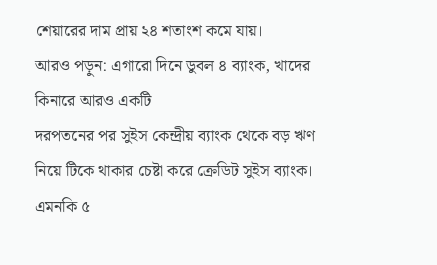শেয়ারের দাম প্রায় ২৪ শতাংশ কমে যায়।
আরও পড়ুন: এগারো দিনে ডুবল ৪ ব্যাংক, খাদের কিনারে আরও একটি
দরপতনের পর সুইস কেন্দ্রীয় ব্যাংক থেকে বড় ঋণ নিয়ে টিকে থাকার চেষ্টা করে ক্রেডিট সুইস ব্যাংক। এমনকি ৫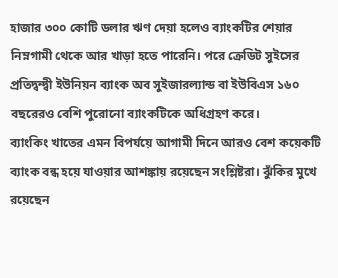হাজার ৩০০ কোটি ডলার ঋণ দেয়া হলেও ব্যাংকটির শেয়ার নিম্নগামী থেকে আর খাড়া হতে পারেনি। পরে ক্রেডিট সুইসের প্রতিদ্বন্দ্বী ইউনিয়ন ব্যাংক অব সুইজারল্যান্ড বা ইউবিএস ১৬০ বছরেরও বেশি পুরোনো ব্যাংকটিকে অধিগ্রহণ করে।
ব্যাংকিং খাতের এমন বিপর্যয়ে আগামী দিনে আরও বেশ কয়েকটি ব্যাংক বন্ধ হয়ে যাওয়ার আশঙ্কায় রয়েছেন সংশ্লিষ্টরা। ঝুঁকির মুখে রয়েছেন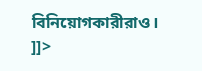বিনিয়োগকারীরাও।
]]>